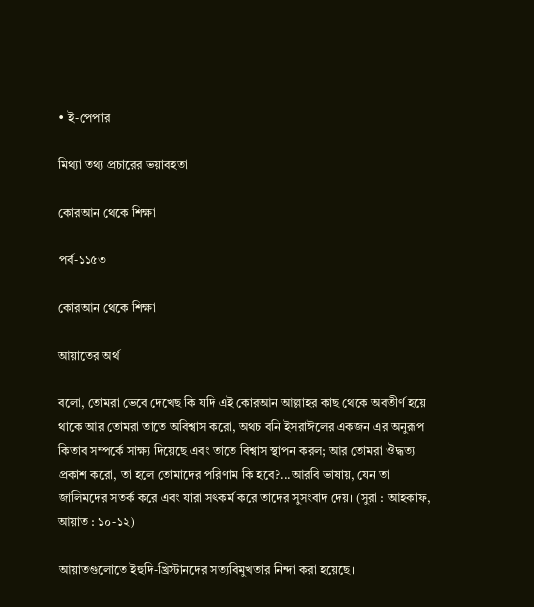• ই-পেপার

মিথ্যা তথ্য প্রচারের ভয়াবহতা

কোরআন থেকে শিক্ষা

পর্ব-১১৫৩

কোরআন থেকে শিক্ষা

আয়াতের অর্থ

বলো, তোমরা ভেবে দেখেছ কি যদি এই কোরআন আল্লাহর কাছ থেকে অবতীর্ণ হয়ে থাকে আর তোমরা তাতে অবিশ্বাস করো, অথচ বনি ইসরাঈলের একজন এর অনুরূপ কিতাব সম্পর্কে সাক্ষ্য দিয়েছে এবং তাতে বিশ্বাস স্থাপন করল; আর তোমরা ঔদ্ধত্য প্রকাশ করো, তা হলে তোমাদের পরিণাম কি হবে?...আরবি ভাষায়, যেন তা জালিমদের সতর্ক করে এবং যারা সৎকর্ম করে তাদের সুসংবাদ দেয়। (সুরা : আহকাফ, আয়াত : ১০-১২)

আয়াতগুলোতে ইহুদি-খ্রিস্টানদের সত্যবিমুখতার নিন্দা করা হয়েছে।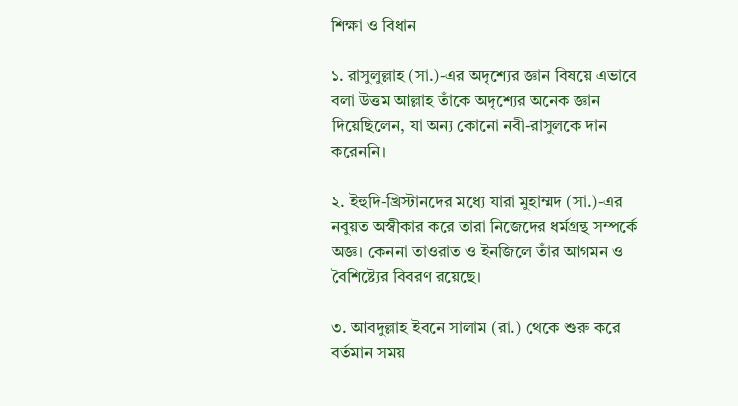শিক্ষা ও বিধান

১. রাসুলুল্লাহ (সা.)-এর অদৃশ্যের জ্ঞান বিষয়ে এভাবে বলা উত্তম আল্লাহ তাঁকে অদৃশ্যের অনেক জ্ঞান দিয়েছিলেন, যা অন্য কোনো নবী-রাসুলকে দান করেননি।

২. ইহুদি-খ্রিস্টানদের মধ্যে যারা মুহাম্মদ (সা.)-এর নবুয়ত অস্বীকার করে তারা নিজেদের ধর্মগ্রন্থ সম্পর্কে অজ্ঞ। কেননা তাওরাত ও ইনজিলে তাঁর আগমন ও বৈশিষ্ট্যের বিবরণ রয়েছে।

৩. আবদুল্লাহ ইবনে সালাম (রা.) থেকে শুরু করে বর্তমান সময়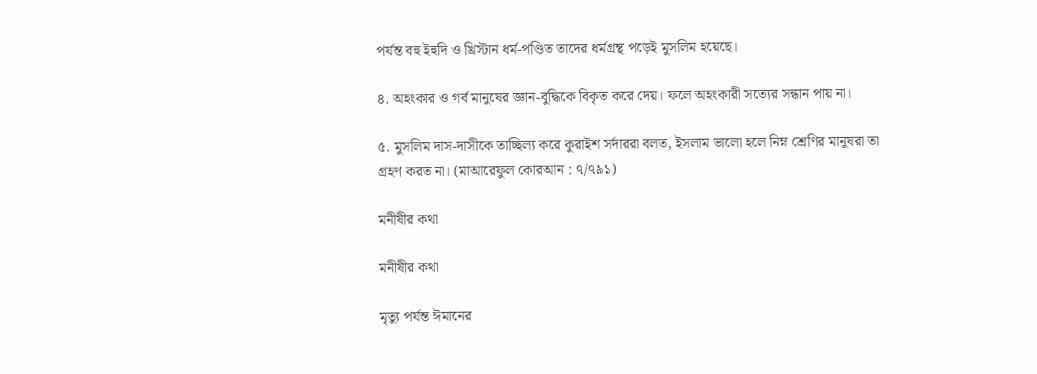পর্যন্ত বহু ইহুদি ও খ্রিস্টান ধর্ম-পণ্ডিত তাদের ধর্মগ্রন্থ পড়েই মুসলিম হয়েছে।

৪. অহংকার ও গর্ব মানুষের জ্ঞান-বুদ্ধিকে বিকৃত করে দেয়। ফলে অহংকারী সত্যের সন্ধান পায় না।

৫. মুসলিম দাস-দাসীকে তাচ্ছিল্য করে কুরাইশ সর্দাররা বলত, ইসলাম ভালো হলে নিম্ন শ্রেণির মানুষরা তা গ্রহণ করত না। (মাআরেফুল কোরআন : ৭/৭৯১)

মনীষীর কথা

মনীষীর কথা

মৃত্যু পর্যন্ত ঈমানের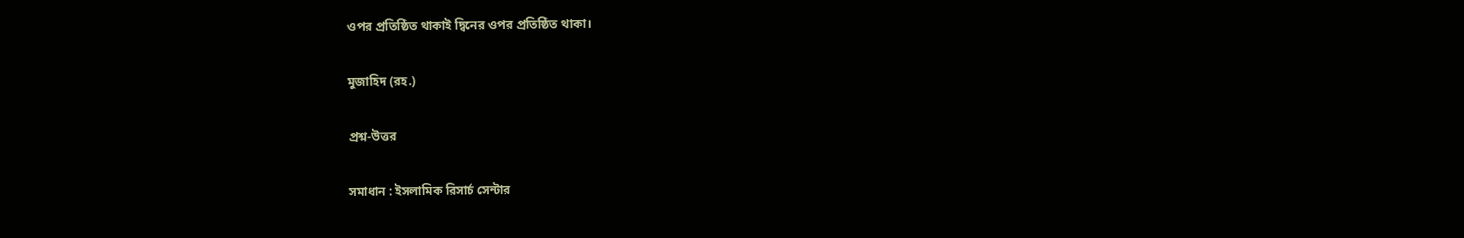ওপর প্রতিষ্ঠিত থাকাই দ্বিনের ওপর প্রতিষ্ঠিত থাকা।

মুজাহিদ (রহ.)

প্রশ্ন-উত্তর

সমাধান : ইসলামিক রিসার্চ সেন্টার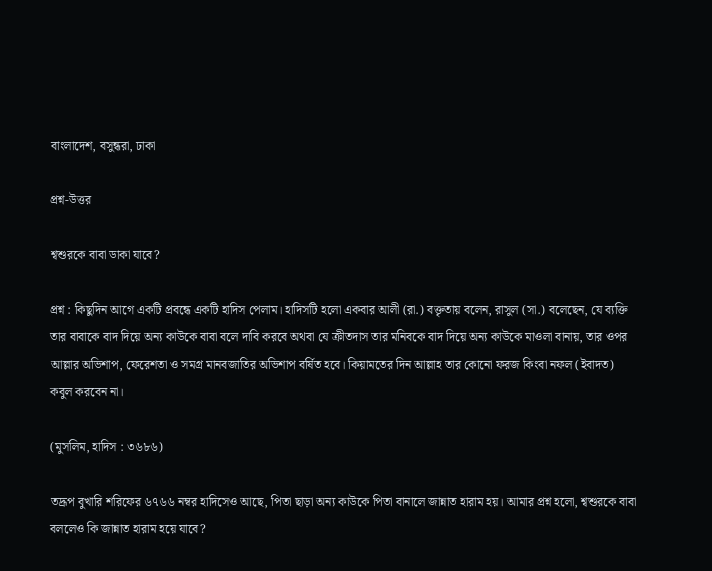বাংলাদেশ, বসুন্ধরা, ঢাকা

প্রশ্ন-উত্তর

শ্বশুরকে বাবা ডাকা যাবে?

প্রশ্ন : কিছুদিন আগে একটি প্রবন্ধে একটি হাদিস পেলাম। হাদিসটি হলো একবার আলী (রা.) বক্তৃতায় বলেন, রাসুল (সা.) বলেছেন, যে ব্যক্তি তার বাবাকে বাদ দিয়ে অন্য কাউকে বাবা বলে দাবি করবে অথবা যে ক্রীতদাস তার মনিবকে বাদ দিয়ে অন্য কাউকে মাওলা বানায়, তার ওপর আল্লার অভিশাপ, ফেরেশতা ও সমগ্র মানবজাতির অভিশাপ বর্ষিত হবে। কিয়ামতের দিন আল্লাহ তার কোনো ফরজ কিংবা নফল (ইবাদত) কবুল করবেন না।

(মুসলিম, হাদিস : ৩৬৮৬)

তদ্রূপ বুখারি শরিফের ৬৭৬৬ নম্বর হাদিসেও আছে, পিতা ছাড়া অন্য কাউকে পিতা বানালে জান্নাত হারাম হয়। আমার প্রশ্ন হলো, শ্বশুরকে বাবা বললেও কি জান্নাত হারাম হয়ে যাবে?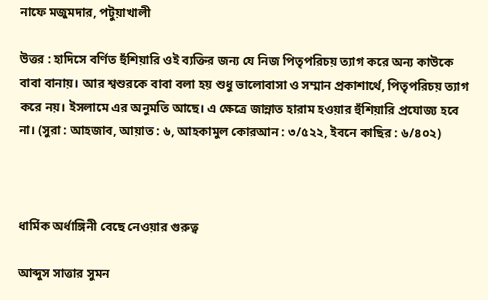নাফে মজুমদার, পটুয়াখালী

উত্তর : হাদিসে বর্ণিত হুঁশিয়ারি ওই ব্যক্তির জন্য যে নিজ পিতৃপরিচয় ত্যাগ করে অন্য কাউকে বাবা বানায়। আর শ্বশুরকে বাবা বলা হয় শুধু ভালোবাসা ও সম্মান প্রকাশার্থে, পিতৃপরিচয় ত্যাগ করে নয়। ইসলামে এর অনুমতি আছে। এ ক্ষেত্রে জান্নাত হারাম হওয়ার হুঁশিয়ারি প্রযোজ্য হবে না। (সুরা : আহজাব, আয়াত : ৬, আহকামুল কোরআন : ৩/৫২২, ইবনে কাছির : ৬/৪০২)



ধার্মিক অর্ধাঙ্গিনী বেছে নেওয়ার গুরুত্ব

আব্দুস সাত্তার সুমন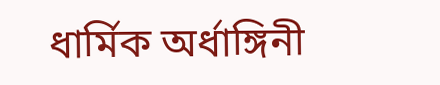ধার্মিক অর্ধাঙ্গিনী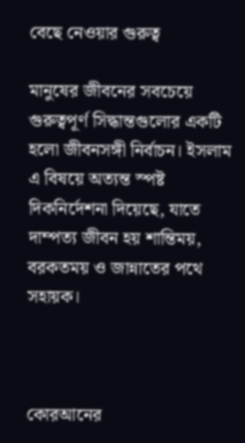বেছে নেওয়ার গুরুত্ব

মানুষের জীবনের সবচেয়ে গুরুত্বপূর্ণ সিদ্ধান্তগুলোর একটি হলো জীবনসঙ্গী নির্বাচন। ইসলাম এ বিষয়ে অত্যন্ত স্পষ্ট দিকনির্দেশনা দিয়েছে, যাতে দাম্পত্য জীবন হয় শান্তিময়, বরকতময় ও জান্নাতের পথে সহায়ক।



কোরআনের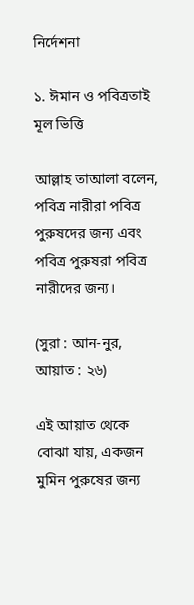নির্দেশনা

১. ঈমান ও পবিত্রতাই মূল ভিত্তি

আল্লাহ তাআলা বলেন, পবিত্র নারীরা পবিত্র পুরুষদের জন্য এবং পবিত্র পুরুষরা পবিত্র নারীদের জন্য।

(সুরা : আন-নুর, আয়াত : ২৬)

এই আয়াত থেকে বোঝা যায়, একজন মুমিন পুরুষের জন্য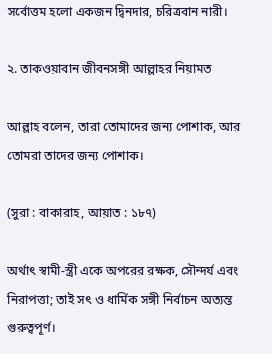সর্বোত্তম হলো একজন দ্বিনদার, চরিত্রবান নারী।

২. তাকওয়াবান জীবনসঙ্গী আল্লাহর নিয়ামত

আল্লাহ বলেন, তারা তোমাদের জন্য পোশাক, আর তোমরা তাদের জন্য পোশাক।

(সুরা : বাকারাহ, আয়াত : ১৮৭)

অর্থাৎ স্বামী-স্ত্রী একে অপরের রক্ষক, সৌন্দর্য এবং নিরাপত্তা; তাই সৎ ও ধার্মিক সঙ্গী নির্বাচন অত্যন্ত গুরুত্বপূর্ণ।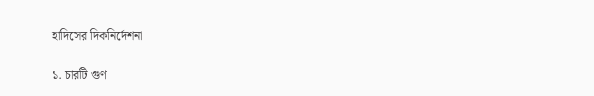হাদিসের দিকনির্দেশনা

১. চারটি গুণ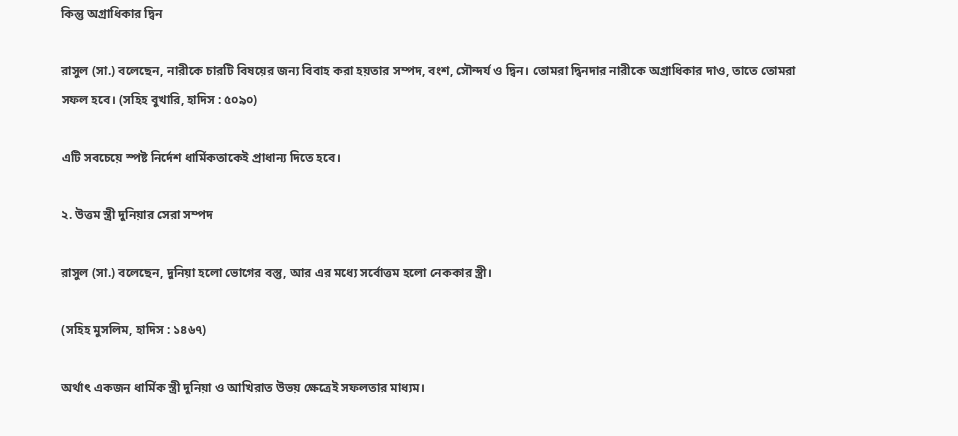কিন্তু অগ্রাধিকার দ্বিন

রাসুল (সা.) বলেছেন, নারীকে চারটি বিষয়ের জন্য বিবাহ করা হয়তার সম্পদ, বংশ, সৌন্দর্য ও দ্বিন। তোমরা দ্বিনদার নারীকে অগ্রাধিকার দাও, তাতে তোমরা সফল হবে। (সহিহ বুখারি, হাদিস : ৫০৯০)

এটি সবচেয়ে স্পষ্ট নির্দেশ ধার্মিকতাকেই প্রাধান্য দিতে হবে।

২. উত্তম স্ত্রী দুনিয়ার সেরা সম্পদ

রাসুল (সা.) বলেছেন, দুনিয়া হলো ভোগের বস্তু, আর এর মধ্যে সর্বোত্তম হলো নেককার স্ত্রী।

(সহিহ মুসলিম, হাদিস : ১৪৬৭)

অর্থাৎ একজন ধার্মিক স্ত্রী দুনিয়া ও আখিরাত উভয় ক্ষেত্রেই সফলতার মাধ্যম।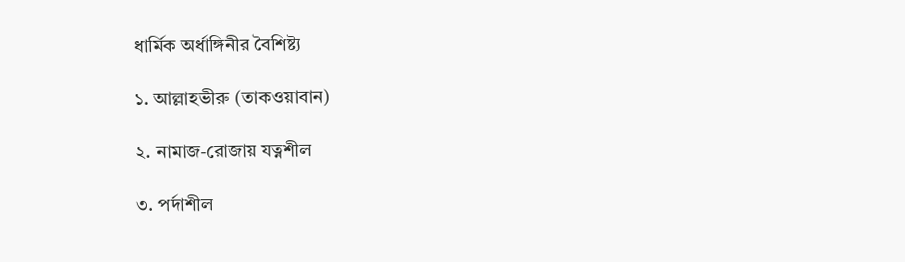ধার্মিক অর্ধাঙ্গিনীর বৈশিষ্ট্য

১. আল্লাহভীরু (তাকওয়াবান)

২. নামাজ-রোজায় যত্নশীল

৩. পর্দাশীল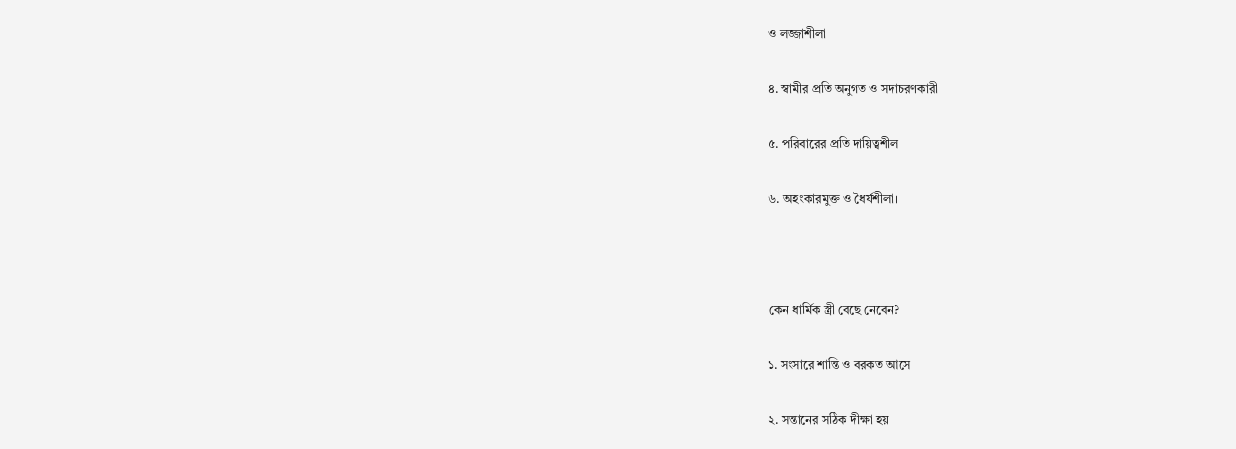ও লজ্জাশীলা

৪. স্বামীর প্রতি অনুগত ও সদাচরণকারী

৫. পরিবারের প্রতি দায়িত্বশীল

৬. অহংকারমুক্ত ও ধৈর্যশীলা।



কেন ধার্মিক স্ত্রী বেছে নেবেন?

১. সংসারে শান্তি ও বরকত আসে

২. সন্তানের সঠিক দীক্ষা হয়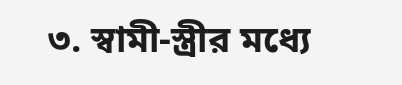৩. স্বামী-স্ত্রীর মধ্যে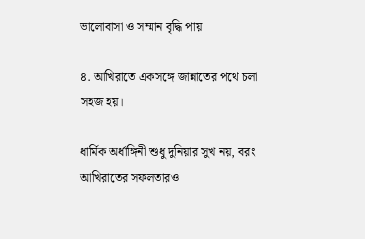ভালোবাসা ও সম্মান বৃদ্ধি পায়

৪. আখিরাতে একসঙ্গে জান্নাতের পথে চলা সহজ হয়।

ধার্মিক অর্ধাঙ্গিনী শুধু দুনিয়ার সুখ নয়, বরং আখিরাতের সফলতারও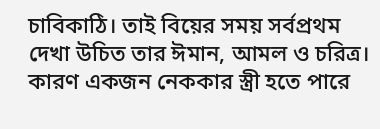চাবিকাঠি। তাই বিয়ের সময় সর্বপ্রথম দেখা উচিত তার ঈমান, আমল ও চরিত্র। কারণ একজন নেককার স্ত্রী হতে পারে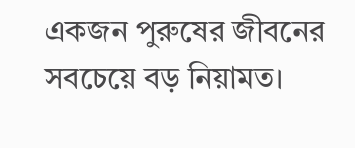একজন পুরুষের জীবনের সবচেয়ে বড় নিয়ামত।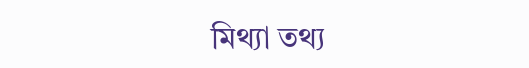মিথ্যা তথ্য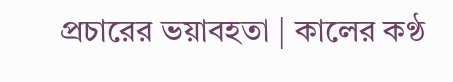প্রচারের ভয়াবহতা | কালের কণ্ঠ